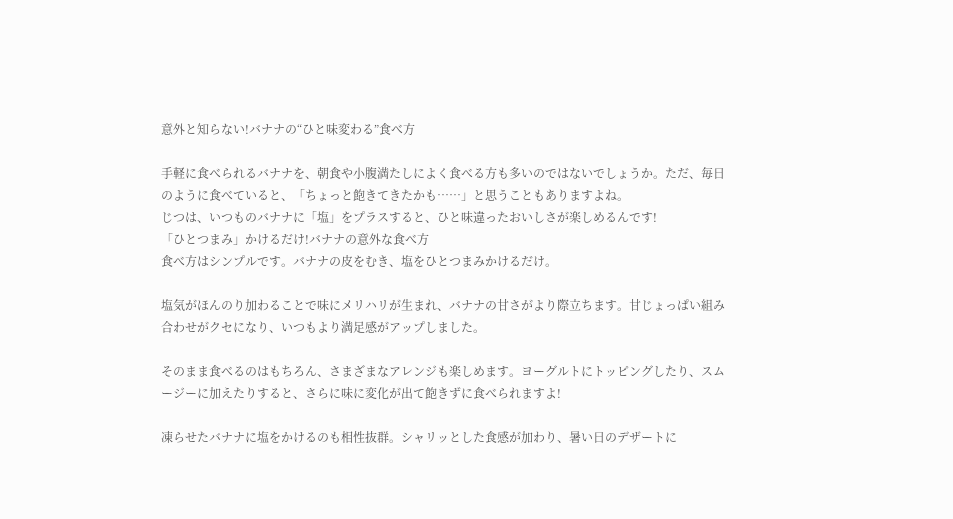意外と知らない!バナナの“ひと味変わる”食べ方

手軽に食べられるバナナを、朝食や小腹満たしによく食べる方も多いのではないでしょうか。ただ、毎日のように食べていると、「ちょっと飽きてきたかも……」と思うこともありますよね。
じつは、いつものバナナに「塩」をプラスすると、ひと味違ったおいしさが楽しめるんです!
「ひとつまみ」かけるだけ!バナナの意外な食べ方
食べ方はシンプルです。バナナの皮をむき、塩をひとつまみかけるだけ。

塩気がほんのり加わることで味にメリハリが生まれ、バナナの甘さがより際立ちます。甘じょっぱい組み合わせがクセになり、いつもより満足感がアップしました。

そのまま食べるのはもちろん、さまざまなアレンジも楽しめます。ヨーグルトにトッピングしたり、スムージーに加えたりすると、さらに味に変化が出て飽きずに食べられますよ!

凍らせたバナナに塩をかけるのも相性抜群。シャリッとした食感が加わり、暑い日のデザートに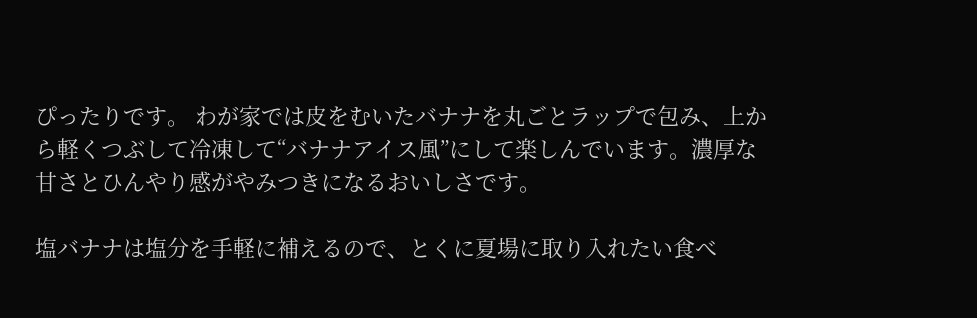ぴったりです。 わが家では皮をむいたバナナを丸ごとラップで包み、上から軽くつぶして冷凍して“バナナアイス風”にして楽しんでいます。濃厚な甘さとひんやり感がやみつきになるおいしさです。

塩バナナは塩分を手軽に補えるので、とくに夏場に取り入れたい食べ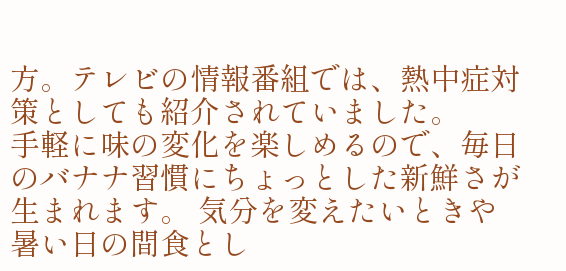方。テレビの情報番組では、熱中症対策としても紹介されていました。
手軽に味の変化を楽しめるので、毎日のバナナ習慣にちょっとした新鮮さが生まれます。 気分を変えたいときや暑い日の間食とし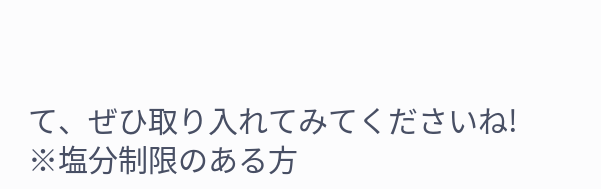て、ぜひ取り入れてみてくださいね!
※塩分制限のある方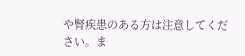や腎疾患のある方は注意してください。ま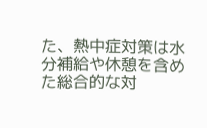た、熱中症対策は水分補給や休憩を含めた総合的な対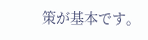策が基本です。